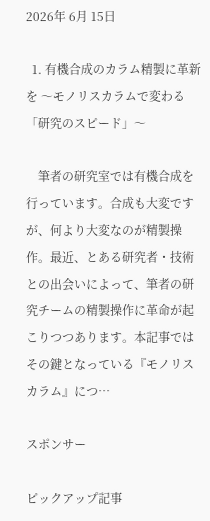2026年 6月 15日

  1. 有機合成のカラム精製に革新を 〜モノリスカラムで変わる「研究のスピード」〜

    筆者の研究室では有機合成を行っています。合成も大変ですが、何より大変なのが精製操作。最近、とある研究者・技術との出会いによって、筆者の研究チームの精製操作に革命が起こりつつあります。本記事ではその鍵となっている『モノリスカラム』につ…

スポンサー

ピックアップ記事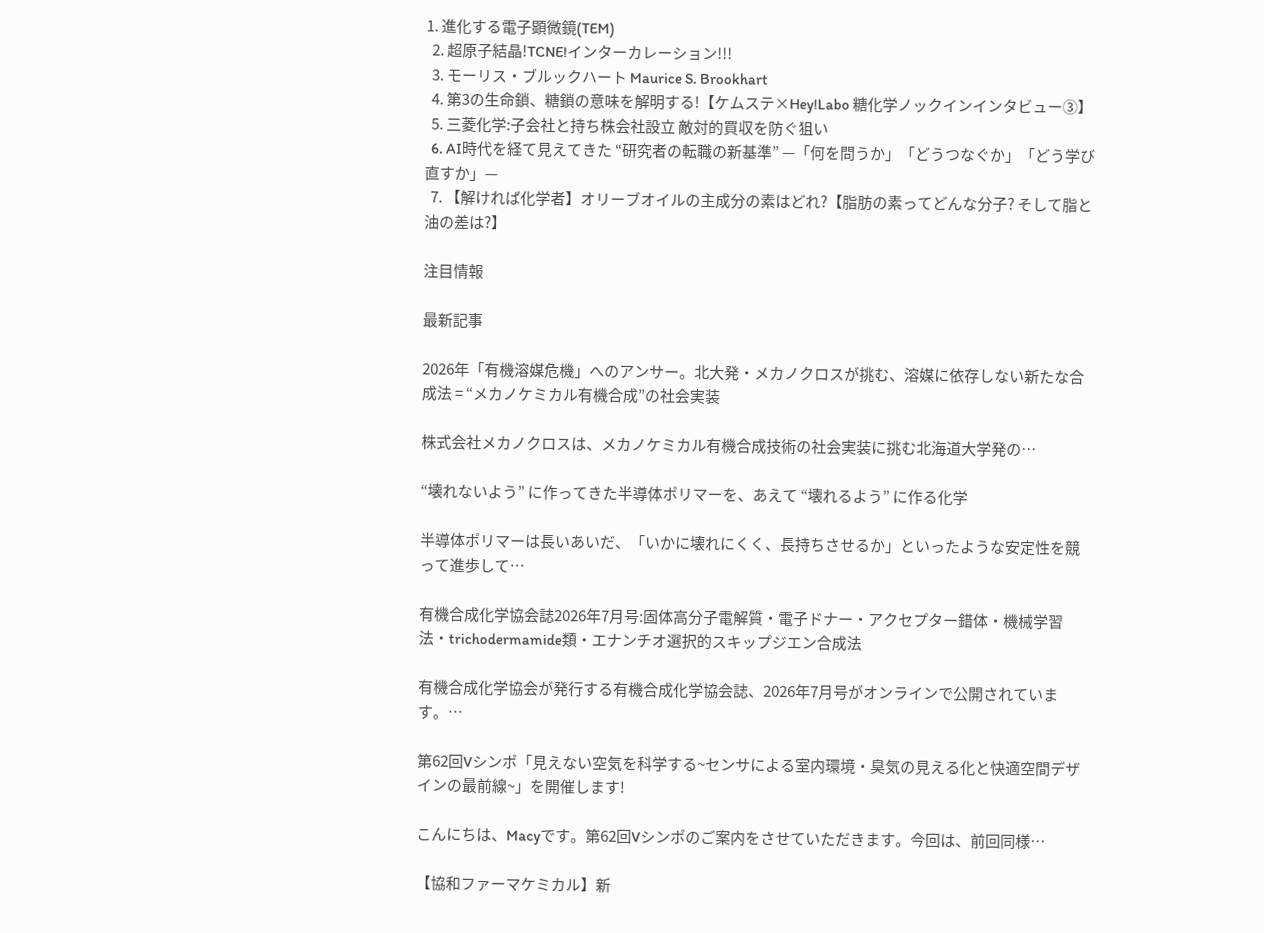1. 進化する電子顕微鏡(TEM)
  2. 超原子結晶!TCNE!インターカレーション!!!
  3. モーリス・ブルックハート Maurice S. Brookhart
  4. 第3の生命鎖、糖鎖の意味を解明する!【ケムステ×Hey!Labo 糖化学ノックインインタビュー③】
  5. 三菱化学:子会社と持ち株会社設立 敵対的買収を防ぐ狙い
  6. AI時代を経て見えてきた “研究者の転職の新基準” —「何を問うか」「どうつなぐか」「どう学び直すか」—
  7. 【解ければ化学者】オリーブオイルの主成分の素はどれ?【脂肪の素ってどんな分子? そして脂と油の差は?】

注目情報

最新記事

2026年「有機溶媒危機」へのアンサー。北大発・メカノクロスが挑む、溶媒に依存しない新たな合成法 = “メカノケミカル有機合成”の社会実装

株式会社メカノクロスは、メカノケミカル有機合成技術の社会実装に挑む北海道大学発の…

“壊れないよう” に作ってきた半導体ポリマーを、あえて “壊れるよう” に作る化学

半導体ポリマーは長いあいだ、「いかに壊れにくく、長持ちさせるか」といったような安定性を競って進歩して…

有機合成化学協会誌2026年7月号:固体高分子電解質・電子ドナー・アクセプター錯体・機械学習法・trichodermamide類・エナンチオ選択的スキップジエン合成法

有機合成化学協会が発行する有機合成化学協会誌、2026年7月号がオンラインで公開されています。…

第62回Vシンポ「見えない空気を科学する~センサによる室内環境・臭気の見える化と快適空間デザインの最前線~」を開催します!

こんにちは、Macyです。第62回Vシンポのご案内をさせていただきます。今回は、前回同様…

【協和ファーマケミカル】新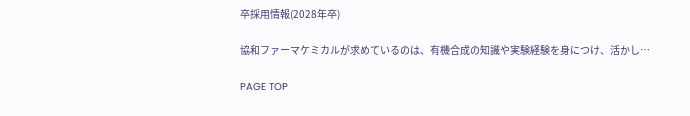卒採用情報(2028年卒)

協和ファーマケミカルが求めているのは、有機合成の知識や実験経験を身につけ、活かし…

PAGE TOP